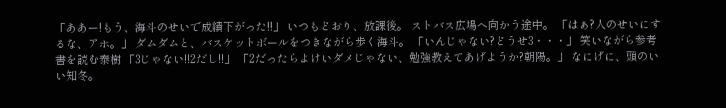「ああー!もう、海斗のせいで成績下がった!!」 いつもどおり、放課後。 ストバス広場へ向かう途中。 「はぁ?人のせいにするな、アホ。」 ダムダムと、バスケットボールをつきながら歩く海斗。 「いんじゃない?どうせ3・・・」 笑いながら参考書を読む泰樹 「3じゃない!!2だし!!」 「2だったらよけいダメじゃない、勉強教えてあげようか?朝陽。」 なにげに、頭のいい知冬。